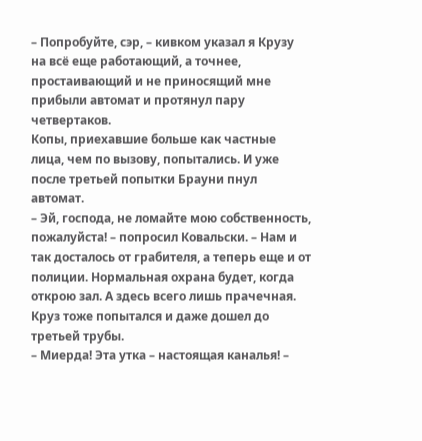– Попробуйте, сэр, – кивком указал я Крузу на всё еще работающий, а точнее, простаивающий и не приносящий мне прибыли автомат и протянул пару четвертаков.
Копы, приехавшие больше как частные лица, чем по вызову, попытались. И уже после третьей попытки Брауни пнул автомат.
– Эй, господа, не ломайте мою собственность, пожалуйста! – попросил Ковальски. – Нам и так досталось от грабителя, а теперь еще и от полиции. Нормальная охрана будет, когда открою зал. А здесь всего лишь прачечная.
Круз тоже попытался и даже дошел до третьей трубы.
– Миерда! Эта утка – настоящая каналья! –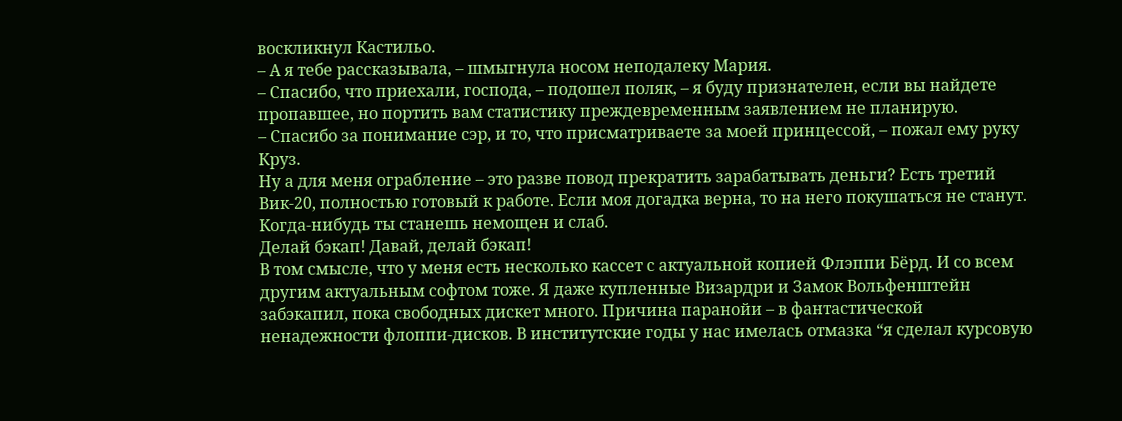воскликнул Кастильо.
– А я тебе рассказывала, – шмыгнула носом неподалеку Мария.
– Спасибо, что приехали, господа, – подошел поляк, – я буду признателен, если вы найдете пропавшее, но портить вам статистику преждевременным заявлением не планирую.
– Спасибо за понимание сэр, и то, что присматриваете за моей принцессой, – пожал ему руку Круз.
Ну а для меня ограбление – это разве повод прекратить зарабатывать деньги? Есть третий Вик-20, полностью готовый к работе. Если моя догадка верна, то на него покушаться не станут.
Когда-нибудь ты станешь немощен и слаб.
Делай бэкап! Давай, делай бэкап!
В том смысле, что у меня есть несколько кассет с актуальной копией Флэппи Бёрд. И со всем другим актуальным софтом тоже. Я даже купленные Визардри и Замок Вольфенштейн забэкапил, пока свободных дискет много. Причина паранойи – в фантастической ненадежности флоппи-дисков. В институтские годы у нас имелась отмазка “я сделал курсовую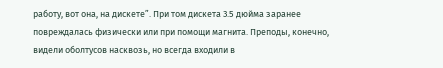работу, вот она, на дискете”. При том дискета 3.5 дюйма заранее повреждалась физически или при помощи магнита. Преподы, конечно, видели оболтусов насквозь, но всегда входили в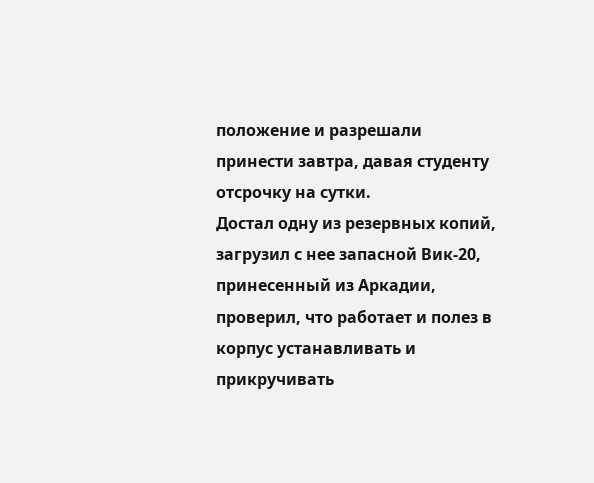положение и разрешали принести завтра, давая студенту отсрочку на сутки.
Достал одну из резервных копий, загрузил с нее запасной Вик-20, принесенный из Аркадии, проверил, что работает и полез в корпус устанавливать и прикручивать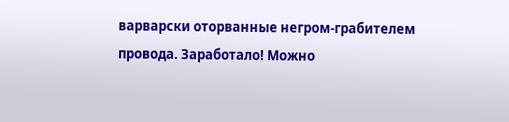варварски оторванные негром-грабителем провода. Заработало! Можно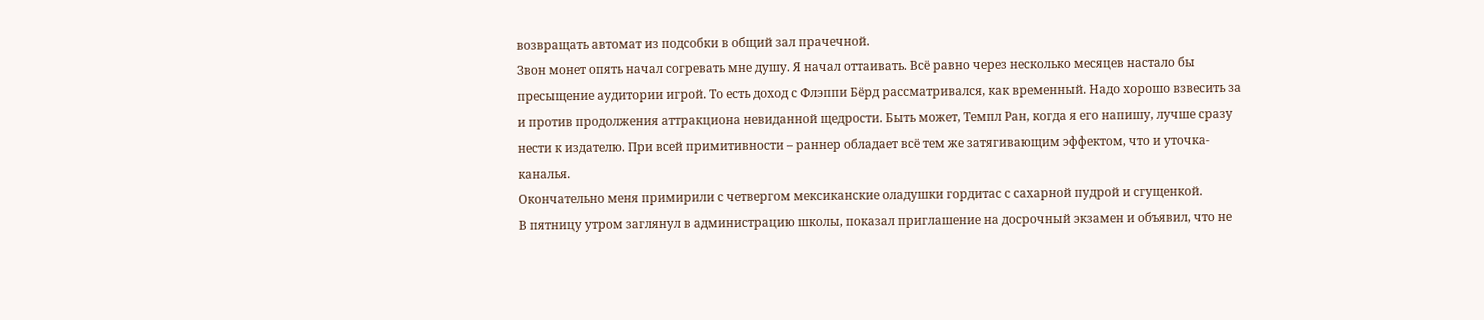возвращать автомат из подсобки в общий зал прачечной.
Звон монет опять начал согревать мне душу. Я начал оттаивать. Всё равно через несколько месяцев настало бы пресыщение аудитории игрой. То есть доход с Флэппи Бёрд рассматривался, как временный. Надо хорошо взвесить за и против продолжения аттракциона невиданной щедрости. Быть может, Темпл Ран, когда я его напишу, лучше сразу нести к издателю. При всей примитивности – раннер обладает всё тем же затягивающим эффектом, что и уточка-каналья.
Окончательно меня примирили с четвергом мексиканские оладушки гордитас с сахарной пудрой и сгущенкой.
В пятницу утром заглянул в администрацию школы, показал приглашение на досрочный экзамен и объявил, что не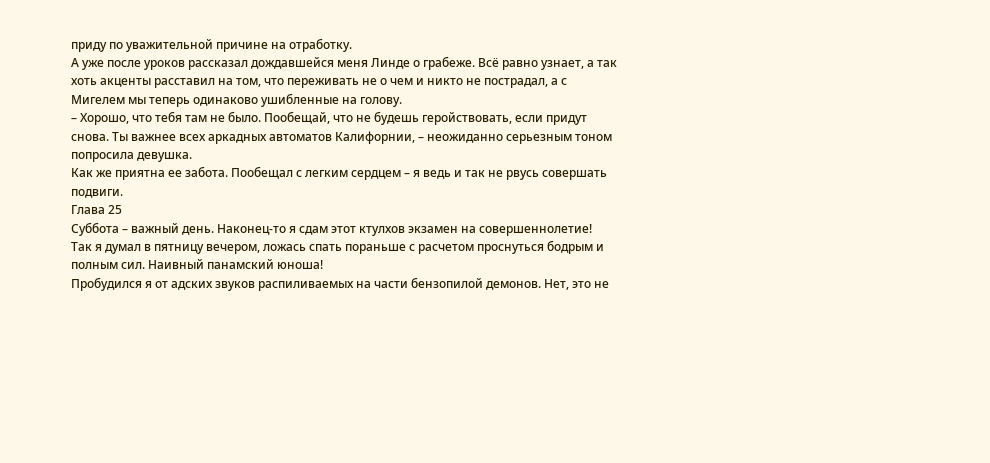приду по уважительной причине на отработку.
А уже после уроков рассказал дождавшейся меня Линде о грабеже. Всё равно узнает, а так хоть акценты расставил на том, что переживать не о чем и никто не пострадал, а с Мигелем мы теперь одинаково ушибленные на голову.
– Хорошо, что тебя там не было. Пообещай, что не будешь геройствовать, если придут снова. Ты важнее всех аркадных автоматов Калифорнии, – неожиданно серьезным тоном попросила девушка.
Как же приятна ее забота. Пообещал с легким сердцем – я ведь и так не рвусь совершать подвиги.
Глава 25
Суббота – важный день. Наконец-то я сдам этот ктулхов экзамен на совершеннолетие!
Так я думал в пятницу вечером, ложась спать пораньше с расчетом проснуться бодрым и полным сил. Наивный панамский юноша!
Пробудился я от адских звуков распиливаемых на части бензопилой демонов. Нет, это не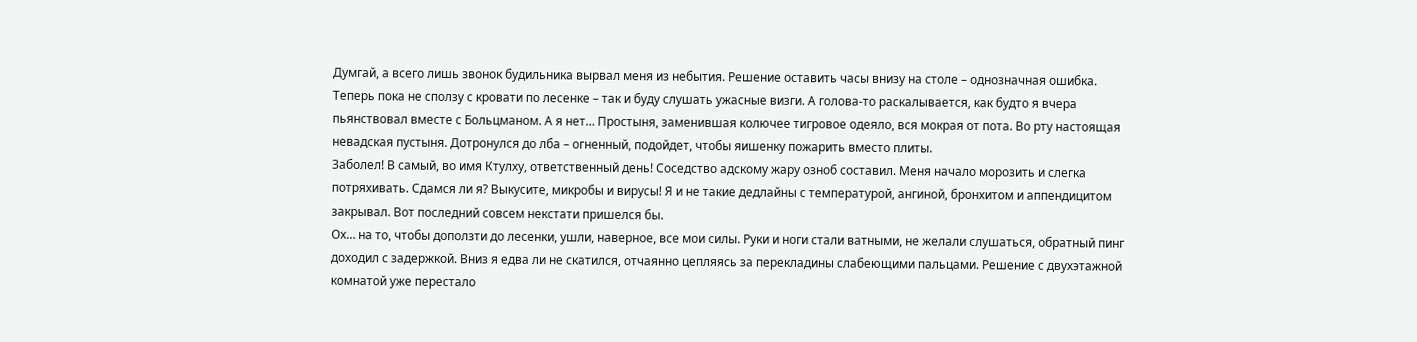Думгай, а всего лишь звонок будильника вырвал меня из небытия. Решение оставить часы внизу на столе – однозначная ошибка. Теперь пока не сползу с кровати по лесенке – так и буду слушать ужасные визги. А голова-то раскалывается, как будто я вчера пьянствовал вместе с Больцманом. А я нет… Простыня, заменившая колючее тигровое одеяло, вся мокрая от пота. Во рту настоящая невадская пустыня. Дотронулся до лба – огненный, подойдет, чтобы яишенку пожарить вместо плиты.
Заболел! В самый, во имя Ктулху, ответственный день! Соседство адскому жару озноб составил. Меня начало морозить и слегка потряхивать. Сдамся ли я? Выкусите, микробы и вирусы! Я и не такие дедлайны с температурой, ангиной, бронхитом и аппендицитом закрывал. Вот последний совсем некстати пришелся бы.
Ох… на то, чтобы доползти до лесенки, ушли, наверное, все мои силы. Руки и ноги стали ватными, не желали слушаться, обратный пинг доходил с задержкой. Вниз я едва ли не скатился, отчаянно цепляясь за перекладины слабеющими пальцами. Решение с двухэтажной комнатой уже перестало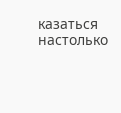казаться настолько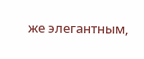же элегантным,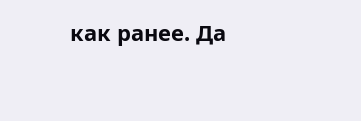как ранее. Да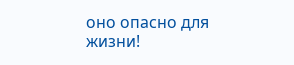оно опасно для жизни!